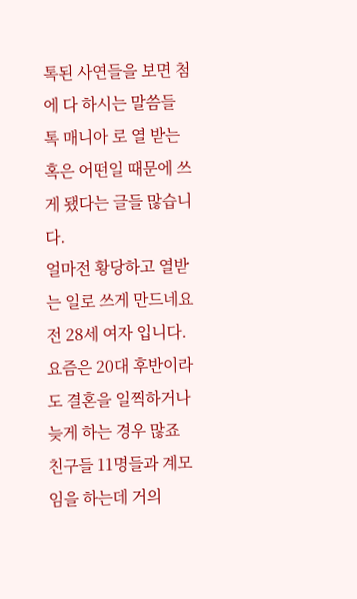톡된 사연들을 보면 첨에 다 하시는 말씀들
톡 매니아 로 열 받는 혹은 어떤일 때문에 쓰게 됐다는 글들 많습니다.
얼마전 황당하고 열받는 일로 쓰게 만드네요
전 28세 여자 입니다.
요즘은 20대 후반이라도 결혼을 일찍하거나 늦게 하는 경우 많죠
친구들 11명들과 계모임을 하는데 거의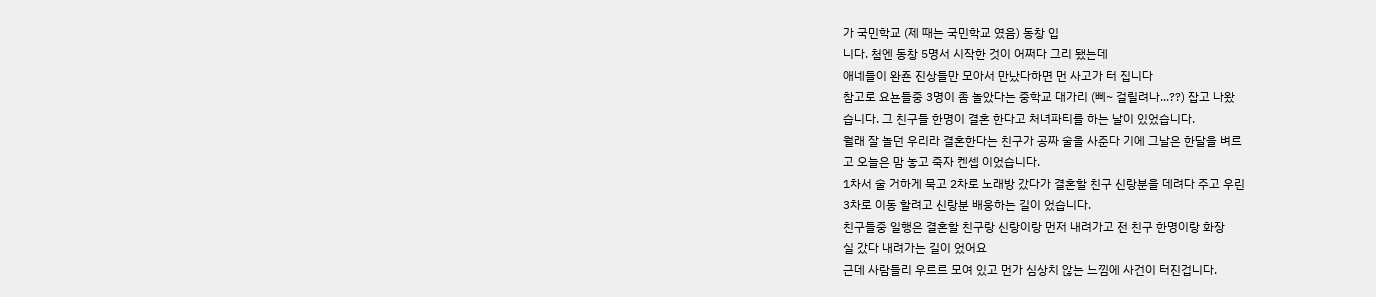가 국민학교 (제 때는 국민학교 였음) 동창 입
니다. 첨엔 동창 5명서 시작한 것이 어쩌다 그리 됐는데
애네들이 완죤 진상들만 모아서 만났다하면 먼 사고가 터 집니다
참고로 요뇬들중 3명이 좀 놀았다는 중학교 대가리 (삐~ 걸릴려나...??) 잡고 나왔
습니다. 그 친구들 한명이 결혼 한다고 처녀파티를 하는 날이 있었습니다.
월래 잘 놀던 우리라 결혼한다는 친구가 공짜 술을 사준다 기에 그날은 한달을 벼르
고 오늘은 맘 놓고 죽자 켄셉 이었습니다.
1차서 술 거하게 묵고 2차로 노래방 갔다가 결혼할 친구 신랑분을 데려다 주고 우린
3차로 이동 할려고 신랑분 배웅하는 길이 었습니다.
친구들중 일행은 결혼할 친구랑 신랑이랑 먼저 내려가고 전 친구 한명이랑 화장
실 갔다 내려가는 길이 었어요
근데 사람들리 우르르 모여 있고 먼가 심상치 않는 느낌에 사건이 터진겁니다.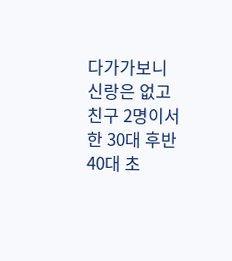다가가보니 신랑은 없고 친구 2명이서 한 30대 후반 40대 초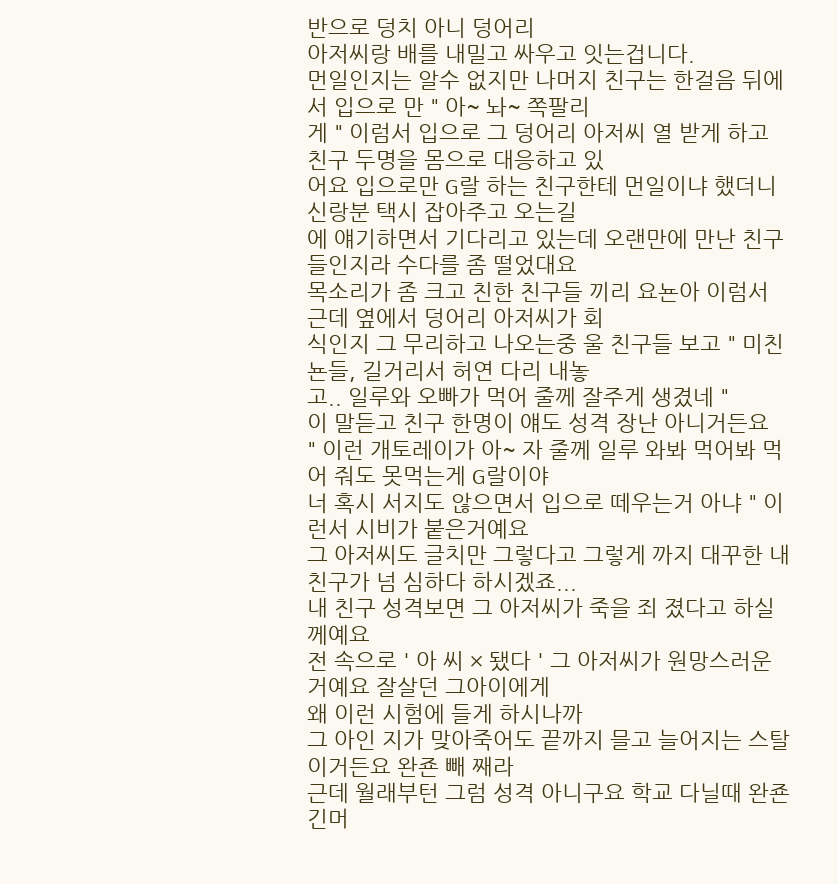반으로 덩치 아니 덩어리
아저씨랑 배를 내밀고 싸우고 잇는겁니다.
먼일인지는 알수 없지만 나머지 친구는 한걸음 뒤에서 입으로 만 " 아~ 놔~ 쪽팔리
게 " 이럼서 입으로 그 덩어리 아저씨 열 받게 하고 친구 두명을 몸으로 대응하고 있
어요 입으로만 G랄 하는 친구한테 먼일이냐 했더니 신랑분 택시 잡아주고 오는길
에 얘기하면서 기다리고 있는데 오랜만에 만난 친구들인지라 수다를 좀 떨었대요
목소리가 좀 크고 친한 친구들 끼리 요뇬아 이럼서 근데 옆에서 덩어리 아저씨가 회
식인지 그 무리하고 나오는중 울 친구들 보고 " 미친 뇬들, 길거리서 허연 다리 내놓
고.. 일루와 오빠가 먹어 줄께 잘주게 생겼네 "
이 말듣고 친구 한명이 얘도 성격 장난 아니거든요
" 이런 개토레이가 아~ 자 줄께 일루 와봐 먹어봐 먹어 줘도 못먹는게 G랄이야
너 혹시 서지도 않으면서 입으로 떼우는거 아냐 " 이런서 시비가 붙은거예요
그 아저씨도 글치만 그렇다고 그렇게 까지 대꾸한 내 친구가 넘 심하다 하시겠죠...
내 친구 성격보면 그 아저씨가 죽을 죄 졌다고 하실께예요
전 속으로 ' 아 씨 × 됐다 ' 그 아저씨가 원망스러운 거예요 잘살던 그아이에게
왜 이런 시험에 들게 하시나까
그 아인 지가 맞아죽어도 끝까지 믈고 늘어지는 스탈이거든요 완죤 빼 째라
근데 월래부턴 그럼 성격 아니구요 학교 다닐때 완죤 긴머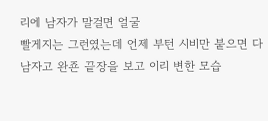리에 남자가 말걸면 얼굴
빨게지는 그런였는데 언제 부턴 시비만 붙으면 다 남자고 완죤 끝장을 보고 이리 변한 모습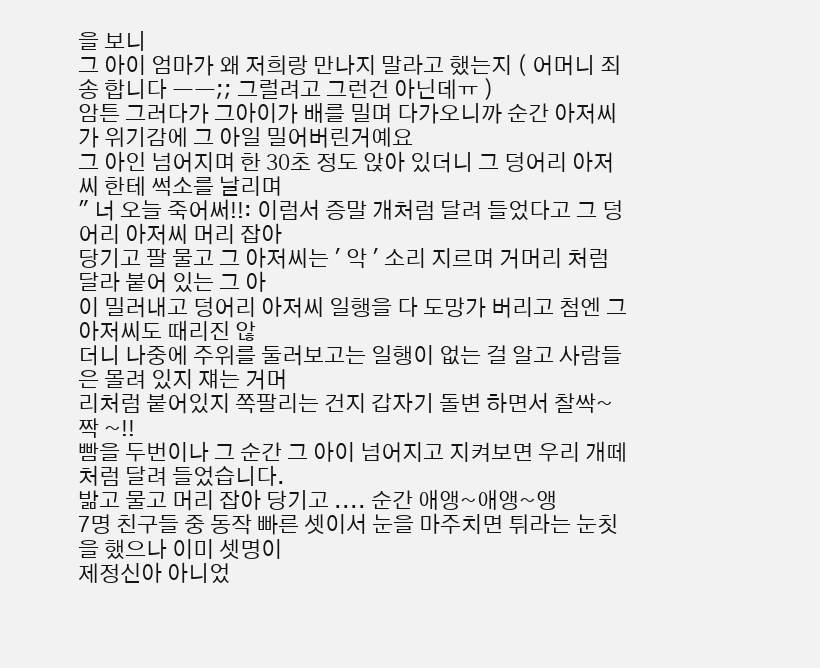을 보니
그 아이 엄마가 왜 저희랑 만나지 말라고 했는지 ( 어머니 죄송 합니다 ㅡㅡ;; 그럴려고 그런건 아닌데ㅠ )
암튼 그러다가 그아이가 배를 밀며 다가오니까 순간 아저씨가 위기감에 그 아일 밀어버린거예요
그 아인 넘어지며 한 30초 정도 앉아 있더니 그 덩어리 아저씨 한테 썩소를 날리며
" 너 오늘 죽어써!!: 이럼서 증말 개처럼 달려 들었다고 그 덩어리 아저씨 머리 잡아
당기고 팔 물고 그 아저씨는 ' 악 ' 소리 지르며 거머리 처럼 달라 붙어 있는 그 아
이 밀러내고 덩어리 아저씨 일행을 다 도망가 버리고 첨엔 그 아저씨도 때리진 않
더니 나중에 주위를 둘러보고는 일행이 없는 걸 알고 사람들은 몰려 있지 쟤는 거머
리처럼 붙어있지 쪽팔리는 건지 갑자기 돌변 하면서 찰싹~짝 ~!!
빰을 두번이나 그 순간 그 아이 넘어지고 지켜보면 우리 개떼처럼 달려 들었습니다.
밞고 물고 머리 잡아 당기고 .... 순간 애앵~애앵~앵
7명 친구들 중 동작 빠른 셋이서 눈을 마주치면 튀라는 눈칫을 했으나 이미 셋명이
제정신아 아니었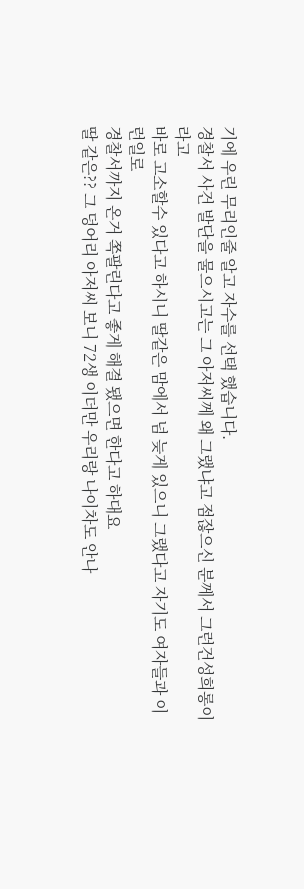기에 우린 무리인줄 알고 자수를 선택 했습니다.
경찰서 사건 발단을 물으시고는 그 아저씨께 왜 그랬냐고 점잖으신 분께서 그런건성희롱이라고
바로 고소할수 있다고 하시니 딸같은 맘에서 넘 늦게 있으니 그랬다고 자기도 여자들과 이런일로
경찰서까지 온거 쪽팔린다고 좋게 해결 됐으면 한다고 하대요
딸 같은?? 그 덩어리 아저씨 보니 72생 이더만 우리랑 나이차도 안나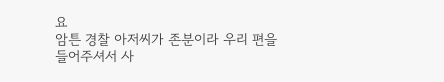요
암튼 경찰 아저씨가 존분이라 우리 편을 들어주셔서 사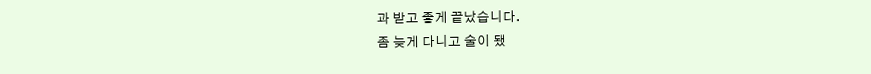과 받고 좋게 끝났습니다.
좀 늦게 다니고 술이 됐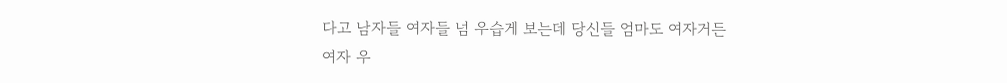다고 남자들 여자들 넘 우습게 보는데 당신들 엄마도 여자거든
여자 우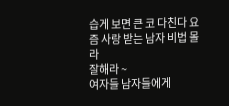습게 보면 큰 코 다친다 요즘 사랑 받는 남자 비법 몰라
잘해라 ~
여자들 남자들에게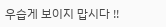우습게 보이지 맙시다 !!